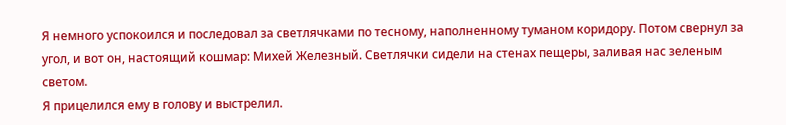Я немного успокоился и последовал за светлячками по тесному, наполненному туманом коридору. Потом свернул за угол, и вот он, настоящий кошмар: Михей Железный. Светлячки сидели на стенах пещеры, заливая нас зеленым светом.
Я прицелился ему в голову и выстрелил.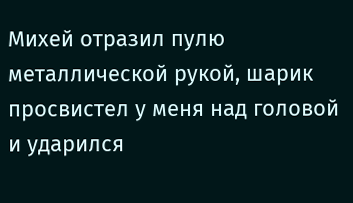Михей отразил пулю металлической рукой, шарик просвистел у меня над головой и ударился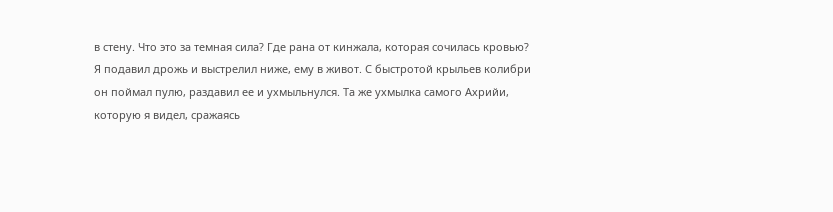в стену. Что это за темная сила? Где рана от кинжала, которая сочилась кровью?
Я подавил дрожь и выстрелил ниже, ему в живот. С быстротой крыльев колибри он поймал пулю, раздавил ее и ухмыльнулся. Та же ухмылка самого Ахрийи, которую я видел, сражаясь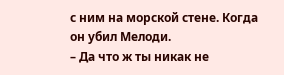с ним на морской стене. Когда он убил Мелоди.
– Да что ж ты никак не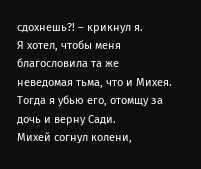сдохнешь?! – крикнул я.
Я хотел, чтобы меня благословила та же неведомая тьма, что и Михея. Тогда я убью его, отомщу за дочь и верну Сади.
Михей согнул колени,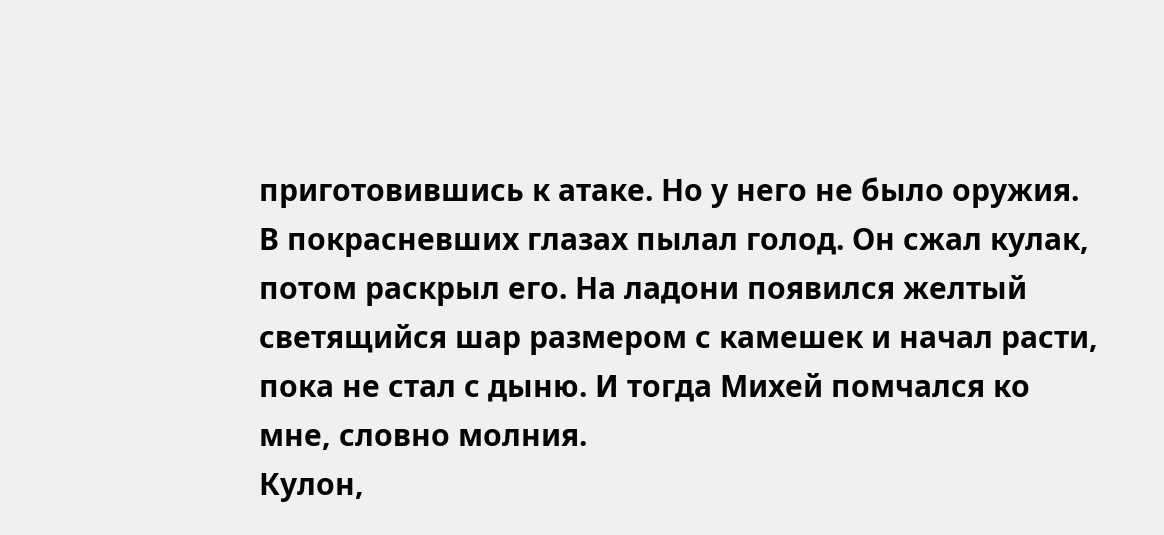приготовившись к атаке. Но у него не было оружия. В покрасневших глазах пылал голод. Он сжал кулак, потом раскрыл его. На ладони появился желтый светящийся шар размером с камешек и начал расти, пока не стал с дыню. И тогда Михей помчался ко мне, словно молния.
Кулон,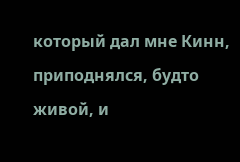который дал мне Кинн, приподнялся, будто живой, и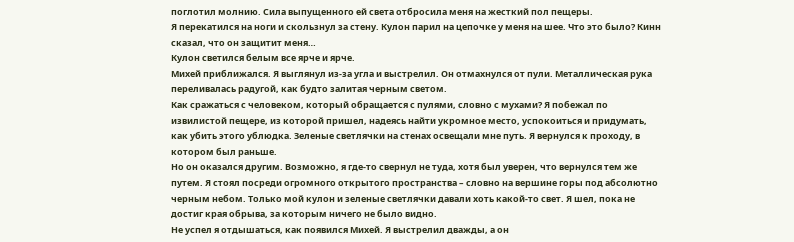поглотил молнию. Сила выпущенного ей света отбросила меня на жесткий пол пещеры.
Я перекатился на ноги и скользнул за стену. Кулон парил на цепочке у меня на шее. Что это было? Кинн сказал, что он защитит меня…
Кулон светился белым все ярче и ярче.
Михей приближался. Я выглянул из-за угла и выстрелил. Он отмахнулся от пули. Металлическая рука переливалась радугой, как будто залитая черным светом.
Как сражаться с человеком, который обращается с пулями, словно с мухами? Я побежал по извилистой пещере, из которой пришел, надеясь найти укромное место, успокоиться и придумать, как убить этого ублюдка. Зеленые светлячки на стенах освещали мне путь. Я вернулся к проходу, в котором был раньше.
Но он оказался другим. Возможно, я где-то свернул не туда, хотя был уверен, что вернулся тем же путем. Я стоял посреди огромного открытого пространства – словно на вершине горы под абсолютно черным небом. Только мой кулон и зеленые светлячки давали хоть какой-то свет. Я шел, пока не достиг края обрыва, за которым ничего не было видно.
Не успел я отдышаться, как появился Михей. Я выстрелил дважды, а он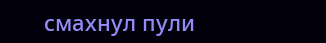смахнул пули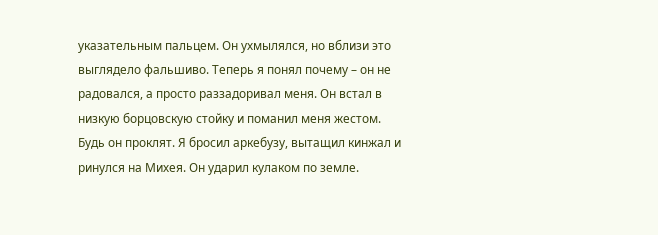указательным пальцем. Он ухмылялся, но вблизи это выглядело фальшиво. Теперь я понял почему – он не радовался, а просто раззадоривал меня. Он встал в низкую борцовскую стойку и поманил меня жестом.
Будь он проклят. Я бросил аркебузу, вытащил кинжал и ринулся на Михея. Он ударил кулаком по земле.